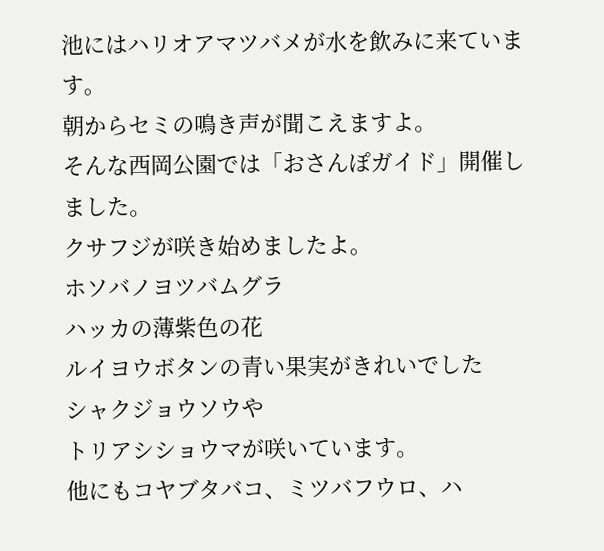池にはハリオアマツバメが水を飲みに来ています。
朝からセミの鳴き声が聞こえますよ。
そんな西岡公園では「おさんぽガイド」開催しました。
クサフジが咲き始めましたよ。
ホソバノヨツバムグラ
ハッカの薄紫色の花
ルイヨウボタンの青い果実がきれいでした
シャクジョウソウや
トリアシショウマが咲いています。
他にもコヤブタバコ、ミツバフウロ、ハ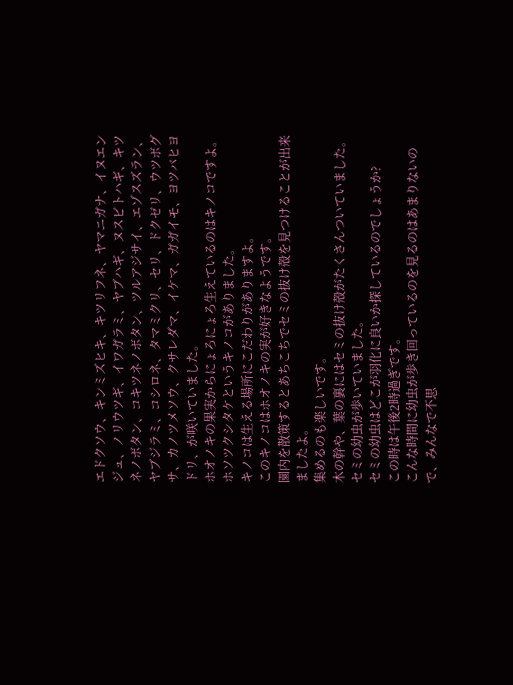エドクソウ、キンミズヒキ、キツリフネ、ヤマニガナ、イヌエンジュ、ノリウツギ、イワガラミ、ヤブハギ、ヌスビトハギ、キツネノボタン、コキツネノボタン、ツルアジサイ、エゾスズラン、ヤブジラミ、コシロネ、タマミクリ、セリ、ドクゼリ、ウツボグサ、カノツメソウ、クサレダマ、イケマ、ガガイモ、ヨツバヒヨドリ、が咲いていました。
ホオノキの果実からにょろにょろ生えているのはキノコですよ。
ホソツクシタケというキノコがありました。
キノコは生える場所にこだわりがありますよ。
このキノコはホオノキの実が好きなようです。
園内を散策するとあちこちでセミの抜け殻を見つけることが出来ましたよ。
集めるのも楽しいです。
木の幹や、葉の裏にはセミの抜け殻がたくさんついていました。
セミの幼虫が歩いていました。
セミの幼虫はどこが羽化に良いか探しているのでしょうか?
この時は午後2時過ぎです。
こんな時間に幼虫が歩き回っているのを見るのはあまりないので、みんなで不思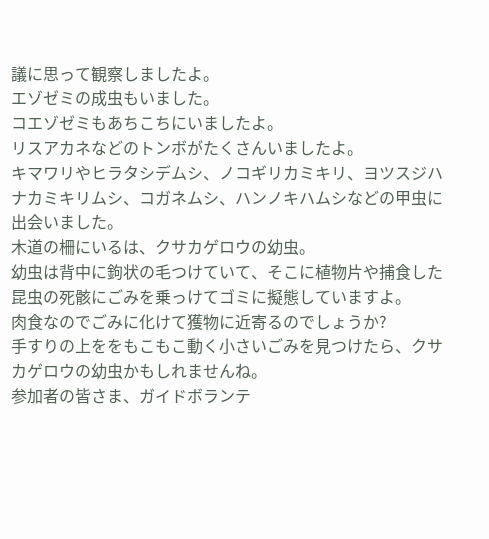議に思って観察しましたよ。
エゾゼミの成虫もいました。
コエゾゼミもあちこちにいましたよ。
リスアカネなどのトンボがたくさんいましたよ。
キマワリやヒラタシデムシ、ノコギリカミキリ、ヨツスジハナカミキリムシ、コガネムシ、ハンノキハムシなどの甲虫に出会いました。
木道の柵にいるは、クサカゲロウの幼虫。
幼虫は背中に鉤状の毛つけていて、そこに植物片や捕食した昆虫の死骸にごみを乗っけてゴミに擬態していますよ。
肉食なのでごみに化けて獲物に近寄るのでしょうか?
手すりの上ををもこもこ動く小さいごみを見つけたら、クサカゲロウの幼虫かもしれませんね。
参加者の皆さま、ガイドボランテ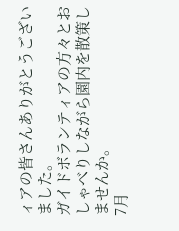ィアの皆さんありがとうございました。
ガイドボランティアの方々とおしゃべりしながら園内を散策しませんか。
7月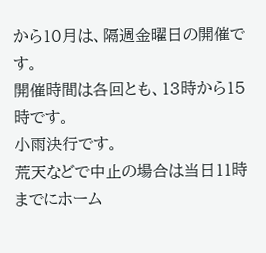から10月は、隔週金曜日の開催です。
開催時間は各回とも、13時から15時です。
小雨決行です。
荒天などで中止の場合は当日11時までにホーム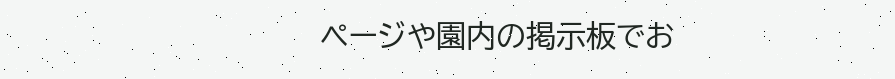ページや園内の掲示板でお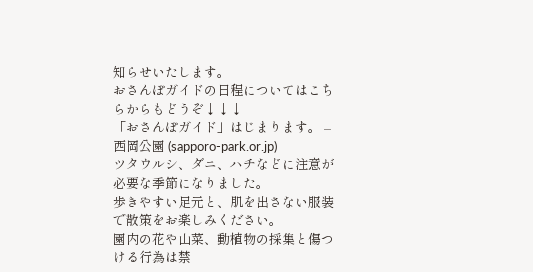知らせいたします。
おさんぽガイドの日程についてはこちらからもどうぞ↓↓↓
「おさんぽガイド」はじまります。 – 西岡公園 (sapporo-park.or.jp)
ツタウルシ、ダニ、ハチなどに注意が必要な季節になりました。
歩きやすい足元と、肌を出さない服装で散策をお楽しみください。
園内の花や山菜、動植物の採集と傷つける行為は禁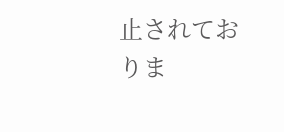止されておりま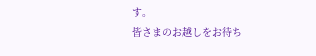す。
皆さまのお越しをお待ち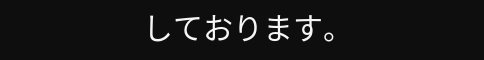しております。